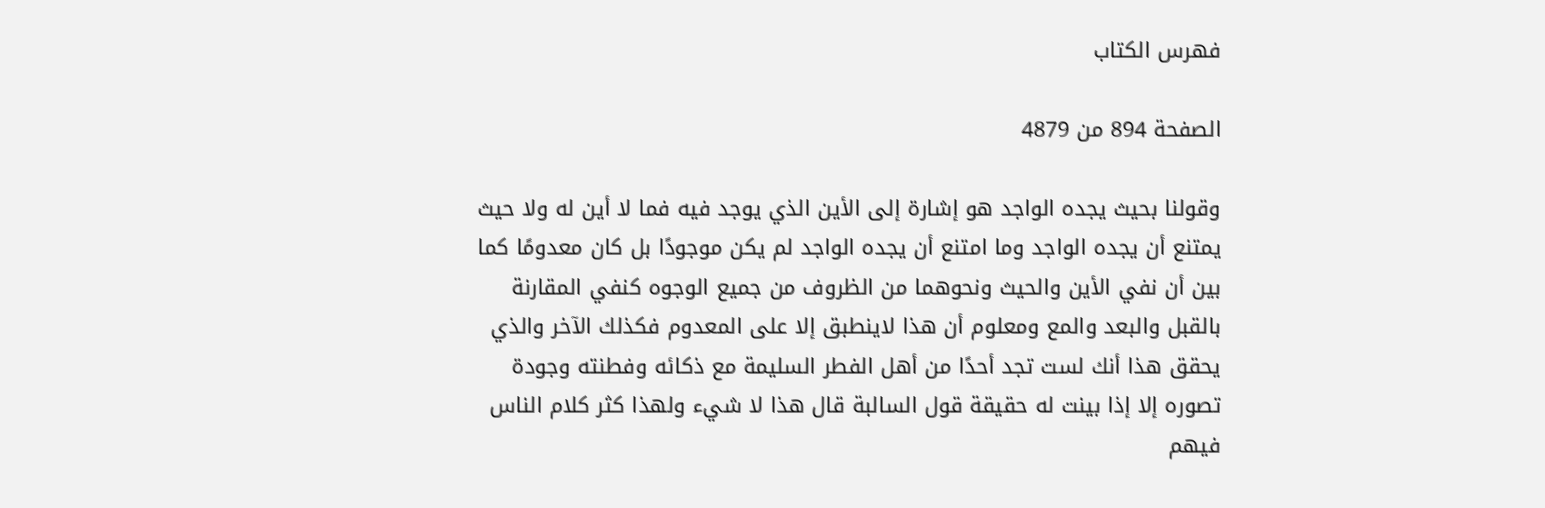فهرس الكتاب

الصفحة 894 من 4879

وقولنا بحيث يجده الواجد هو إشارة إلى الأين الذي يوجد فيه فما لا أين له ولا حيث يمتنع أن يجده الواجد وما امتنع أن يجده الواجد لم يكن موجودًا بل كان معدومًا كما بين أن نفي الأين والحيث ونحوهما من الظروف من جميع الوجوه كنفي المقارنة بالقبل والبعد والمع ومعلوم أن هذا لاينطبق إلا على المعدوم فكذلك الآخر والذي يحقق هذا أنك لست تجد أحدًا من أهل الفطر السليمة مع ذكائه وفطنته وجودة تصوره إلا إذا بينت له حقيقة قول السالبة قال هذا لا شيء ولهذا كثر كلام الناس فيهم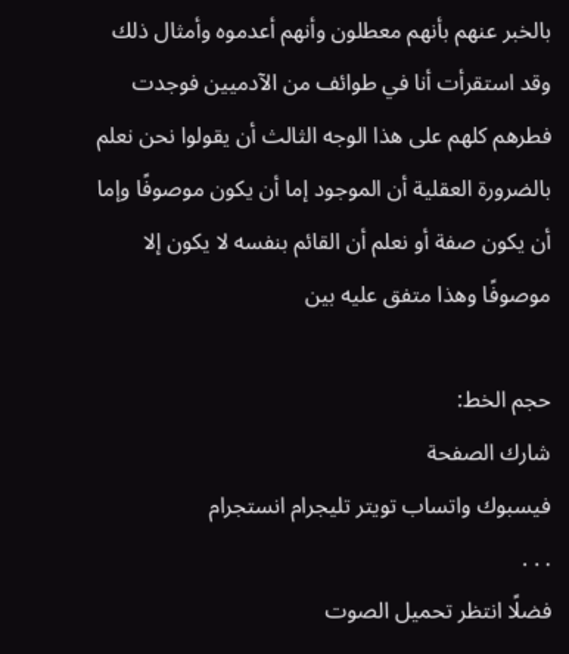بالخبر عنهم بأنهم معطلون وأنهم أعدموه وأمثال ذلك وقد استقرأت أنا في طوائف من الآدميين فوجدت فطرهم كلهم على هذا الوجه الثالث أن يقولوا نحن نعلم بالضرورة العقلية أن الموجود إما أن يكون موصوفًا وإما أن يكون صفة أو نعلم أن القائم بنفسه لا يكون إلا موصوفًا وهذا متفق عليه بين

حجم الخط:
شارك الصفحة
فيسبوك واتساب تويتر تليجرام انستجرام
. . .
فضلًا انتظر تحميل الصوت